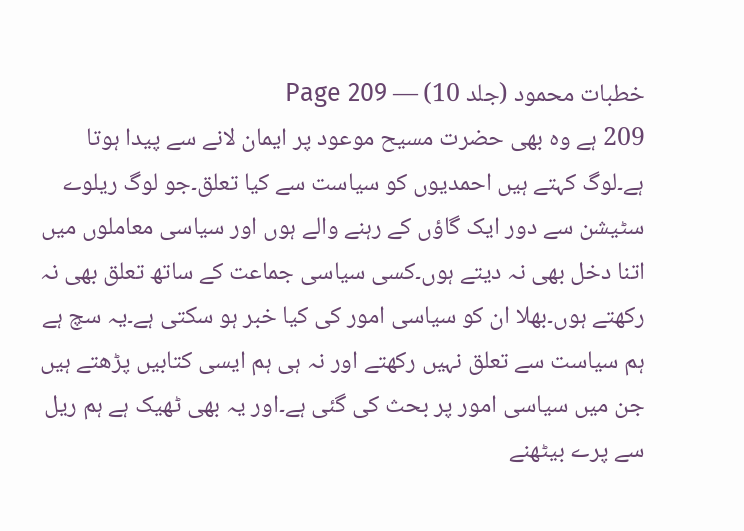خطبات محمود (جلد 10) — Page 209
209 ہے وہ بھی حضرت مسیح موعود پر ایمان لانے سے پیدا ہوتا ہے۔لوگ کہتے ہیں احمدیوں کو سیاست سے کیا تعلق۔جو لوگ ریلوے سٹیشن سے دور ایک گاؤں کے رہنے والے ہوں اور سیاسی معاملوں میں اتنا دخل بھی نہ دیتے ہوں۔کسی سیاسی جماعت کے ساتھ تعلق بھی نہ رکھتے ہوں۔بھلا ان کو سیاسی امور کی کیا خبر ہو سکتی ہے۔یہ سچ ہے ہم سیاست سے تعلق نہیں رکھتے اور نہ ہی ہم ایسی کتابیں پڑھتے ہیں جن میں سیاسی امور پر بحث کی گئی ہے۔اور یہ بھی ٹھیک ہے ہم ریل سے پرے بیٹھنے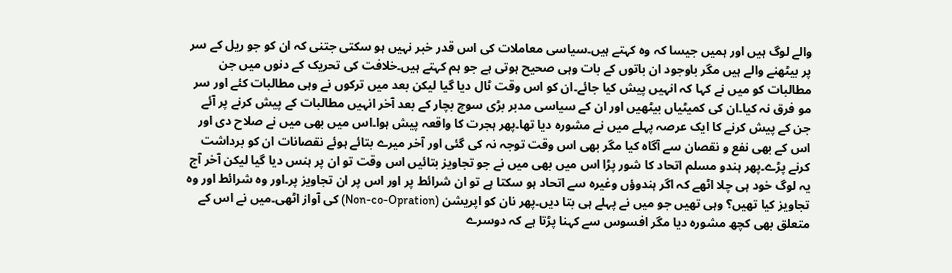والے لوگ ہیں اور ہمیں جیسا کہ وہ کہتے ہیں۔سیاسی معاملات کی اس قدر خبر نہیں ہو سکتی جتنی کہ ان کو جو ریل کے سر پر بیٹھنے والے ہیں مگر باوجود ان باتوں کے بات وہی صحیح ہوتی ہے جو ہم کہتے ہیں۔خلافت کی تحریک کے دنوں میں جن مطالبات کو میں نے کہا کہ انہیں پیش کیا جائے۔ان کو اس وقت ٹال دیا گیا لیکن بعد میں ترکوں نے وہی مطالبات کئے اور سر مو فرق نہ کیا۔ان کی کمیٹیاں بیٹھیں اور ان کے سیاسی مدبر بڑی سوچ بچار کے بعد آخر انہیں مطالبات کے پیش کرنے پر آئے جن کے پیش کرنے کا ایک عرصہ پہلے میں نے مشورہ دیا تھا۔پھر ہجرت کا واقعہ پیش ہوا۔اس میں بھی میں نے صلاح دی اور اس کے بھی نفع و نقصان سے آگاہ کیا مگر بھی اس وقت توجہ نہ کی گئی اور آخر میرے بتائے ہوئے نقصانات ان کو برداشت کرنے پڑے۔پھر ہندو مسلم اتحاد کا شور پڑا اس میں بھی میں نے جو تجاویز بتائیں اس وقت تو ان پر ہنس دیا گیا لیکن آخر آج یہ لوگ خود ہی چلا اٹھے کہ اگر ہندوؤں وغیرہ سے اتحاد ہو سکتا ہے تو ان شرائط پر اور اس پر ان تجاویز پر۔اور وہ شرائط اور وہ تجاویز کیا تھیں؟ وہی تھیں جو میں نے پہلے ہی بتا دیں۔پھر نان کو اپریشن (Non-co-Opration) کی آواز اٹھی۔میں نے اس کے متعلق بھی کچھ مشورہ دیا مگر افسوس سے کہنا پڑتا ہے کہ دوسرے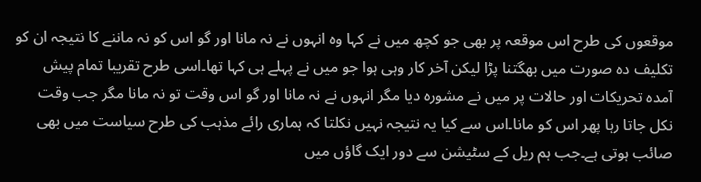موقعوں کی طرح اس موقعہ پر بھی جو کچھ میں نے کہا وہ انہوں نے نہ مانا اور گو اس کو نہ ماننے کا نتیجہ ان کو تکلیف دہ صورت میں بھگتنا پڑا لیکن آخر کار وہی ہوا جو میں نے پہلے ہی کہا تھا۔اسی طرح تقریبا تمام پیش آمدہ تحریکات اور حالات پر میں نے مشورہ دیا مگر انہوں نے نہ مانا اور گو اس وقت تو نہ مانا مگر جب وقت نکل جاتا رہا پھر اس کو مانا۔اس سے کیا یہ نتیجہ نہیں نکلتا کہ ہماری رائے مذہب کی طرح سیاست میں بھی صائب ہوتی ہے۔جب ہم ریل کے سٹیشن سے دور ایک گاؤں میں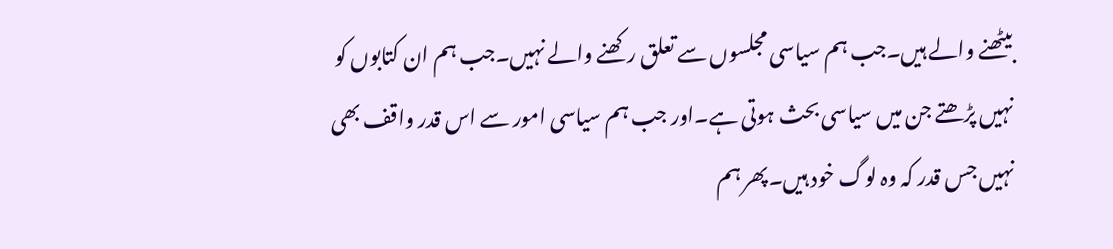بیٹھنے والے ہیں۔جب ہم سیاسی مجلسوں سے تعلق رکھنے والے نہیں۔جب ہم ان کتابوں کو نہیں پڑھتے جن میں سیاسی بحث ہوتی ہے۔اور جب ہم سیاسی امور سے اس قدر واقف بھی نہیں جس قدر کہ وہ لوگ خود ہیں۔پھر ہم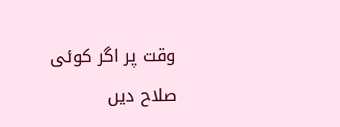وقت پر اگر کوئی صلاح دیں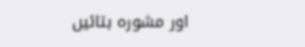اور مشورہ بتائیں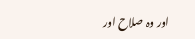اور وہ صلاح اور